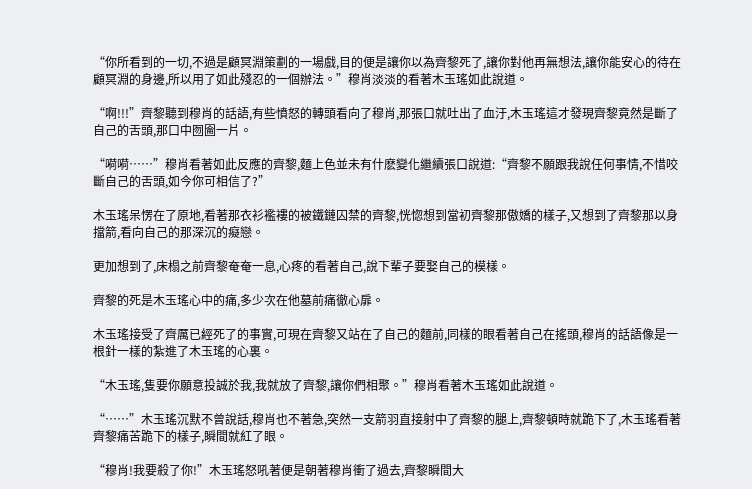“你所看到的一切,不過是顧冥淵策劃的一場戲,目的便是讓你以為齊黎死了,讓你對他再無想法,讓你能安心的待在顧冥淵的身邊,所以用了如此殘忍的一個辦法。”穆肖淡淡的看著木玉瑤如此說道。

“啊!!!”齊黎聽到穆肖的話語,有些憤怒的轉頭看向了穆肖,那張口就吐出了血汙,木玉瑤這才發現齊黎竟然是斷了自己的舌頭,那口中囫圇一片。

“嗬嗬……”穆肖看著如此反應的齊黎,麵上色並未有什麽變化繼續張口說道:“齊黎不願跟我說任何事情,不惜咬斷自己的舌頭,如今你可相信了?”

木玉瑤呆愣在了原地,看著那衣衫襤褸的被鐵鏈囚禁的齊黎,恍惚想到當初齊黎那傲嬌的樣子,又想到了齊黎那以身擋箭,看向自己的那深沉的癡戀。

更加想到了,床榻之前齊黎奄奄一息,心疼的看著自己,說下輩子要娶自己的模樣。

齊黎的死是木玉瑤心中的痛,多少次在他墓前痛徹心扉。

木玉瑤接受了齊厲已經死了的事實,可現在齊黎又站在了自己的麵前,同樣的眼看著自己在搖頭,穆肖的話語像是一根針一樣的紮進了木玉瑤的心裏。

“木玉瑤,隻要你願意投誠於我,我就放了齊黎,讓你們相聚。”穆肖看著木玉瑤如此說道。

“……”木玉瑤沉默不曾說話,穆肖也不著急,突然一支箭羽直接射中了齊黎的腿上,齊黎頓時就跪下了,木玉瑤看著齊黎痛苦跪下的樣子,瞬間就紅了眼。

“穆肖!我要殺了你!”木玉瑤怒吼著便是朝著穆肖衝了過去,齊黎瞬間大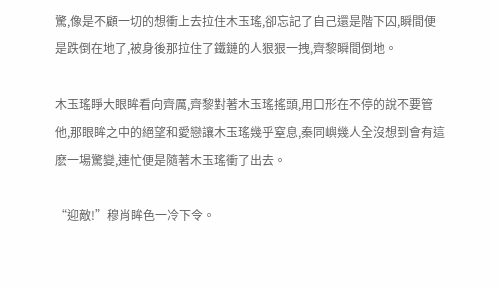驚,像是不顧一切的想衝上去拉住木玉瑤,卻忘記了自己還是階下囚,瞬間便是跌倒在地了,被身後那拉住了鐵鏈的人狠狠一拽,齊黎瞬間倒地。

木玉瑤睜大眼眸看向齊厲,齊黎對著木玉瑤搖頭,用口形在不停的說不要管他,那眼眸之中的絕望和愛戀讓木玉瑤幾乎窒息,秦同嶼幾人全沒想到會有這麽一場驚變,連忙便是隨著木玉瑤衝了出去。

“迎敵!”穆肖眸色一冷下令。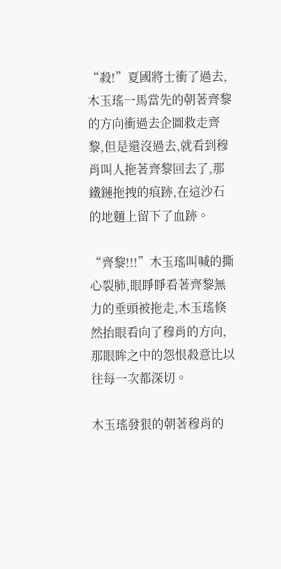“殺!”夏國將士衝了過去,木玉瑤一馬當先的朝著齊黎的方向衝過去企圖救走齊黎,但是還沒過去,就看到穆肖叫人拖著齊黎回去了,那鐵鏈拖拽的痕跡,在這沙石的地麵上留下了血跡。

“齊黎!!!”木玉瑤叫喊的撕心裂肺,眼睜睜看著齊黎無力的垂頭被拖走,木玉瑤倏然抬眼看向了穆肖的方向,那眼眸之中的怨恨殺意比以往每一次都深切。

木玉瑤發狠的朝著穆肖的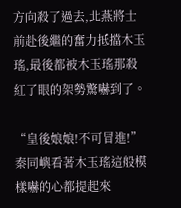方向殺了過去,北燕將士前赴後繼的奮力抵擋木玉瑤,最後都被木玉瑤那殺紅了眼的架勢驚嚇到了。

“皇後娘娘!不可冒進!”秦同嶼看著木玉瑤這般模樣嚇的心都提起來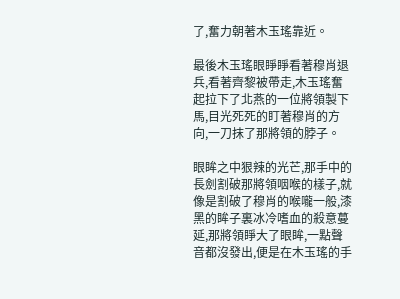了,奮力朝著木玉瑤靠近。

最後木玉瑤眼睜睜看著穆肖退兵,看著齊黎被帶走,木玉瑤奮起拉下了北燕的一位將領製下馬,目光死死的盯著穆肖的方向,一刀抹了那將領的脖子。

眼眸之中狠辣的光芒,那手中的長劍割破那將領咽喉的樣子,就像是割破了穆肖的喉嚨一般,漆黑的眸子裏冰冷嗜血的殺意蔓延,那將領睜大了眼眸,一點聲音都沒發出,便是在木玉瑤的手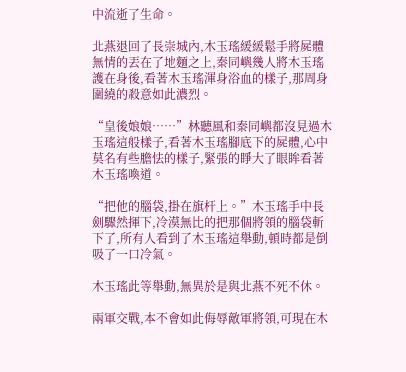中流逝了生命。

北燕退回了長崇城內,木玉瑤緩緩鬆手將屍體無情的丟在了地麵之上,秦同嶼幾人將木玉瑤護在身後,看著木玉瑤渾身浴血的樣子,那周身圍繞的殺意如此濃烈。

“皇後娘娘……”林聽風和秦同嶼都沒見過木玉瑤這般樣子,看著木玉瑤腳底下的屍體,心中莫名有些膽怯的樣子,緊張的睜大了眼眸看著木玉瑤喚道。

“把他的腦袋,掛在旗杆上。”木玉瑤手中長劍驟然揮下,冷漠無比的把那個將領的腦袋斬下了,所有人看到了木玉瑤這舉動,頓時都是倒吸了一口冷氣。

木玉瑤此等舉動,無異於是與北燕不死不休。

兩軍交戰,本不會如此侮辱敵軍將領,可現在木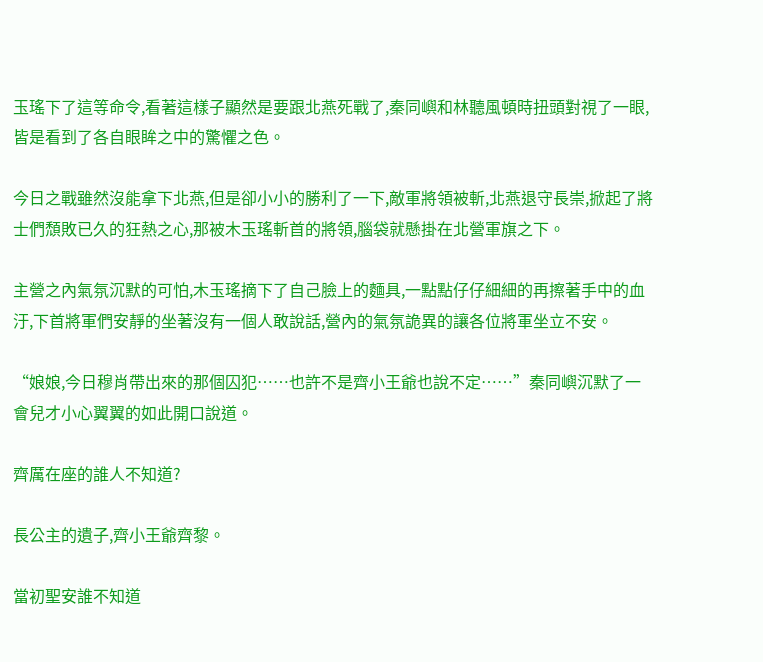玉瑤下了這等命令,看著這樣子顯然是要跟北燕死戰了,秦同嶼和林聽風頓時扭頭對視了一眼,皆是看到了各自眼眸之中的驚懼之色。

今日之戰雖然沒能拿下北燕,但是卻小小的勝利了一下,敵軍將領被斬,北燕退守長崇,掀起了將士們頹敗已久的狂熱之心,那被木玉瑤斬首的將領,腦袋就懸掛在北營軍旗之下。

主營之內氣氛沉默的可怕,木玉瑤摘下了自己臉上的麵具,一點點仔仔細細的再擦著手中的血汙,下首將軍們安靜的坐著沒有一個人敢說話,營內的氣氛詭異的讓各位將軍坐立不安。

“娘娘,今日穆肖帶出來的那個囚犯……也許不是齊小王爺也說不定……”秦同嶼沉默了一會兒才小心翼翼的如此開口說道。

齊厲在座的誰人不知道?

長公主的遺子,齊小王爺齊黎。

當初聖安誰不知道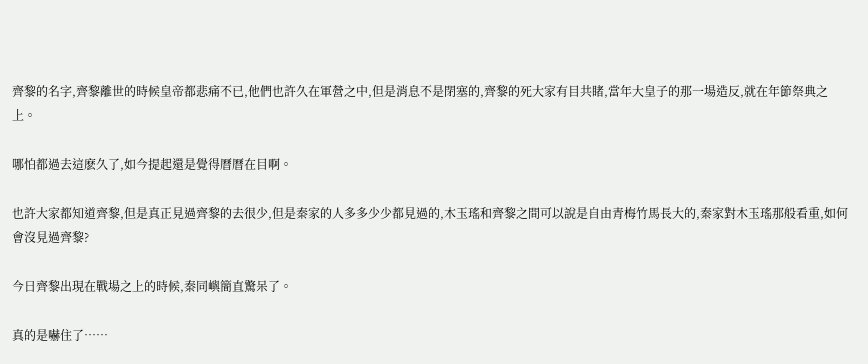齊黎的名字,齊黎離世的時候皇帝都悲痛不已,他們也許久在軍營之中,但是消息不是閉塞的,齊黎的死大家有目共睹,當年大皇子的那一場造反,就在年節祭典之上。

哪怕都過去這麽久了,如今提起還是覺得曆曆在目啊。

也許大家都知道齊黎,但是真正見過齊黎的去很少,但是秦家的人多多少少都見過的,木玉瑤和齊黎之間可以說是自由青梅竹馬長大的,秦家對木玉瑤那般看重,如何會沒見過齊黎?

今日齊黎出現在戰場之上的時候,秦同嶼簡直驚呆了。

真的是嚇住了……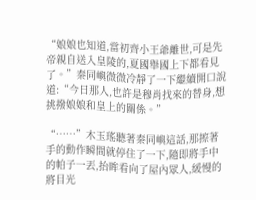“娘娘也知道,當初齊小王爺離世,可是先帝親自送入皇陵的,夏國舉國上下都看見了。”秦同嶼微微冷靜了一下繼續開口說道:“今日那人,也許是穆肖找來的替身,想挑撥娘娘和皇上的關係。”

“……”木玉瑤聽著秦同嶼這話,那擦著手的動作瞬間就停住了一下,隨即將手中的帕子一丟,抬眸看向了屋內眾人,緩慢的將目光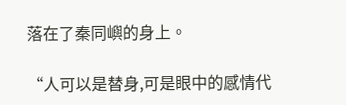落在了秦同嶼的身上。

“人可以是替身,可是眼中的感情代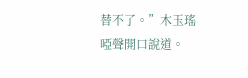替不了。”木玉瑤啞聲開口說道。